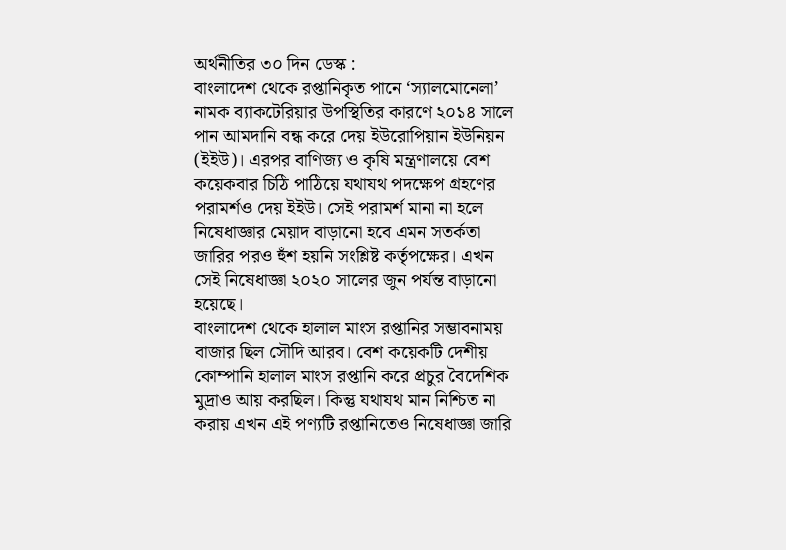অর্থনীতির ৩০ দিন ডেস্ক :
বাংলাদেশ থেকে রপ্তানিকৃত পানে ‘স্যালমোনেলা’ নামক ব্যাকটেরিয়ার উপস্থিতির কারণে ২০১৪ সালে পান আমদানি বন্ধ করে দেয় ইউরোপিয়ান ইউনিয়ন (ইইউ)। এরপর বাণিজ্য ও কৃষি মন্ত্রণালয়ে বেশ কয়েকবার চিঠি পাঠিয়ে যথাযথ পদক্ষেপ গ্রহণের পরামর্শও দেয় ইইউ। সেই পরামর্শ মানা না হলে নিষেধাজ্ঞার মেয়াদ বাড়ানো হবে এমন সতর্কতা জারির পরও হুঁশ হয়নি সংশ্লিষ্ট কর্তৃপক্ষের। এখন সেই নিষেধাজ্ঞা ২০২০ সালের জুন পর্যন্ত বাড়ানো হয়েছে।
বাংলাদেশ থেকে হালাল মাংস রপ্তানির সম্ভাবনাময় বাজার ছিল সৌদি আরব। বেশ কয়েকটি দেশীয় কোম্পানি হালাল মাংস রপ্তানি করে প্রচুর বৈদেশিক মুদ্রাও আয় করছিল। কিন্তু যথাযথ মান নিশ্চিত না করায় এখন এই পণ্যটি রপ্তানিতেও নিষেধাজ্ঞা জারি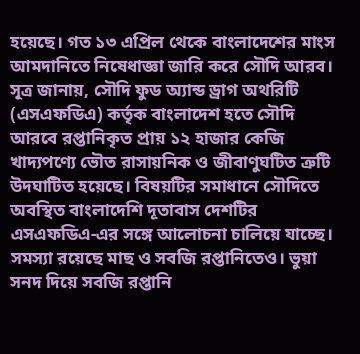হয়েছে। গত ১৩ এপ্রিল থেকে বাংলাদেশের মাংস আমদানিতে নিষেধাজ্ঞা জারি করে সৌদি আরব। সূত্র জানায়, সৌদি ফুড অ্যান্ড ড্রাগ অথরিটি (এসএফডিএ) কর্তৃক বাংলাদেশ হতে সৌদি আরবে রপ্তানিকৃত প্রায় ১২ হাজার কেজি খাদ্যপণ্যে ভৌত রাসায়নিক ও জীবাণুঘটিত ত্রুটি উদঘাটিত হয়েছে। বিষয়টির সমাধানে সৌদিতে অবস্থিত বাংলাদেশি দূতাবাস দেশটির এসএফডিএ-এর সঙ্গে আলোচনা চালিয়ে যাচ্ছে।
সমস্যা রয়েছে মাছ ও সবজি রপ্তানিতেও। ভুয়া সনদ দিয়ে সবজি রপ্তানি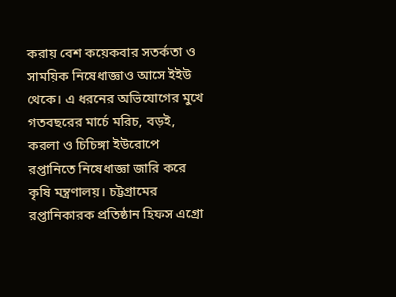করায় বেশ কয়েকবার সতর্কতা ও সাময়িক নিষেধাজ্ঞাও আসে ইইউ থেকে। এ ধরনের অভিযোগের মুখে গতবছরের মার্চে মরিচ, বড়ই, করলা ও চিচিঙ্গা ইউরোপে রপ্তানিতে নিষেধাজ্ঞা জারি করে কৃষি মন্ত্রণালয়। চট্টগ্রামের রপ্তানিকারক প্রতিষ্ঠান হিফস এগ্রো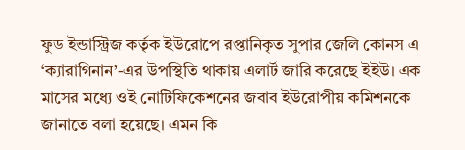ফুড ইন্ডাস্ট্রিজ কর্তৃক ইউরোপে রপ্তানিকৃত সুপার জেলি কোনস এ ‘ক্যারাগিনান’-এর উপস্থিতি থাকায় এলার্ট জারি করেছে ইইউ। এক মাসের মধ্যে ওই নোটিফিকেশনের জবাব ইউরোপীয় কমিশনকে জানাতে বলা হয়েছে। এমন কি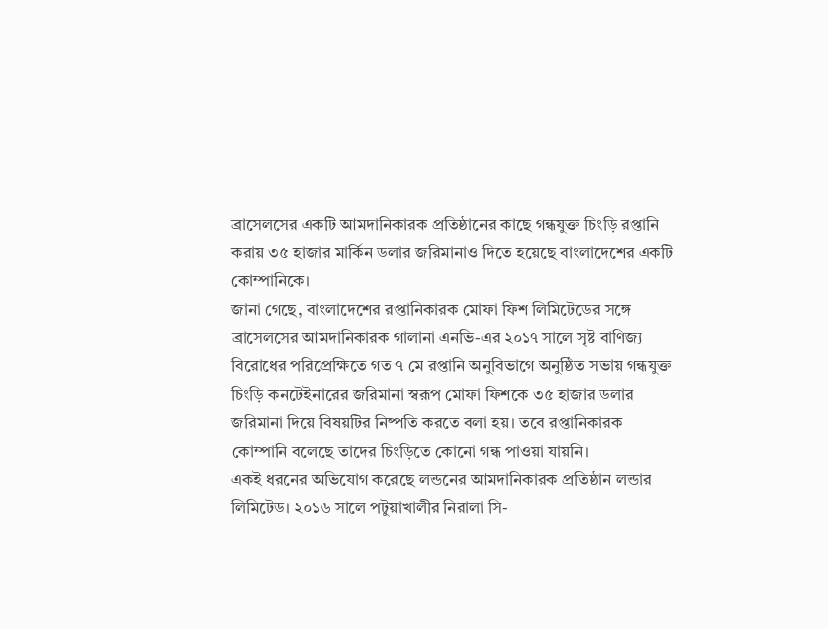ব্রাসেলসের একটি আমদানিকারক প্রতিষ্ঠানের কাছে গন্ধযুক্ত চিংড়ি রপ্তানি করায় ৩৫ হাজার মার্কিন ডলার জরিমানাও দিতে হয়েছে বাংলাদেশের একটি কোম্পানিকে।
জানা গেছে, বাংলাদেশের রপ্তানিকারক মোফা ফিশ লিমিটেডের সঙ্গে ব্রাসেলসের আমদানিকারক গালানা এনভি-এর ২০১৭ সালে সৃষ্ট বাণিজ্য বিরোধের পরিপ্রেক্ষিতে গত ৭ মে রপ্তানি অনুবিভাগে অনুষ্ঠিত সভায় গন্ধযুক্ত চিংড়ি কনটেইনারের জরিমানা স্বরূপ মোফা ফিশকে ৩৫ হাজার ডলার জরিমানা দিয়ে বিষয়টির নিষ্পতি করতে বলা হয়। তবে রপ্তানিকারক কোম্পানি বলেছে তাদের চিংড়িতে কোনো গন্ধ পাওয়া যায়নি।
একই ধরনের অভিযোগ করেছে লন্ডনের আমদানিকারক প্রতিষ্ঠান লন্ডার লিমিটেড। ২০১৬ সালে পটুয়াখালীর নিরালা সি-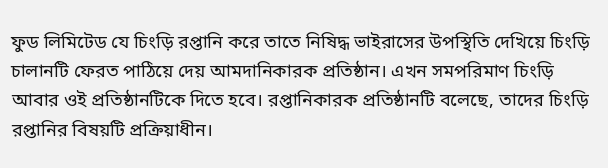ফুড লিমিটেড যে চিংড়ি রপ্তানি করে তাতে নিষিদ্ধ ভাইরাসের উপস্থিতি দেখিয়ে চিংড়ি চালানটি ফেরত পাঠিয়ে দেয় আমদানিকারক প্রতিষ্ঠান। এখন সমপরিমাণ চিংড়ি আবার ওই প্রতিষ্ঠানটিকে দিতে হবে। রপ্তানিকারক প্রতিষ্ঠানটি বলেছে, তাদের চিংড়ি রপ্তানির বিষয়টি প্রক্রিয়াধীন।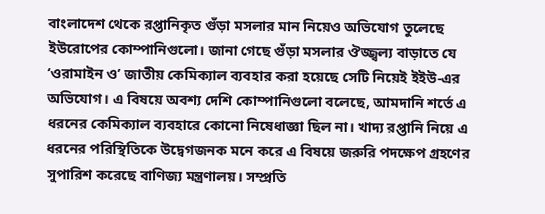বাংলাদেশ থেকে রপ্তানিকৃত গুঁড়া মসলার মান নিয়েও অভিযোগ তুলেছে ইউরোপের কোম্পানিগুলো। জানা গেছে গুঁড়া মসলার ঔজ্জ্বল্য বাড়াতে যে ‘ওরামাইন ও’ জাতীয় কেমিক্যাল ব্যবহার করা হয়েছে সেটি নিয়েই ইইউ-এর অভিযোগ। এ বিষয়ে অবশ্য দেশি কোম্পানিগুলো বলেছে, আমদানি শর্তে এ ধরনের কেমিক্যাল ব্যবহারে কোনো নিষেধাজ্ঞা ছিল না। খাদ্য রপ্তানি নিয়ে এ ধরনের পরিস্থিতিকে উদ্বেগজনক মনে করে এ বিষয়ে জরুরি পদক্ষেপ গ্রহণের সুপারিশ করেছে বাণিজ্য মন্ত্রণালয়। সম্প্রতি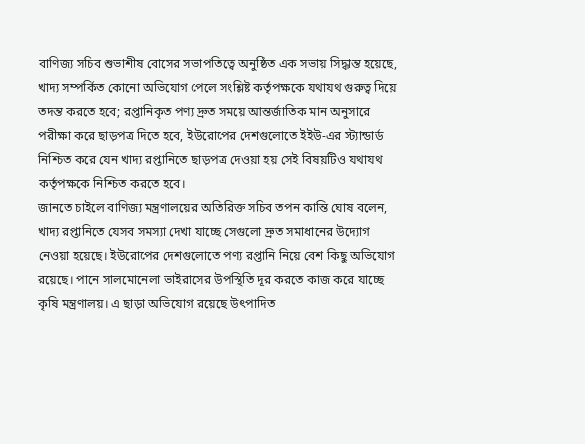বাণিজ্য সচিব শুভাশীষ বোসের সভাপতিত্বে অনুষ্ঠিত এক সভায় সিদ্ধান্ত হয়েছে, খাদ্য সম্পর্কিত কোনো অভিযোগ পেলে সংশ্লিষ্ট কর্তৃপক্ষকে যথাযথ গুরুত্ব দিয়ে তদন্ত করতে হবে; রপ্তানিকৃত পণ্য দ্রুত সময়ে আন্তর্জাতিক মান অনুসারে পরীক্ষা করে ছাড়পত্র দিতে হবে, ইউরোপের দেশগুলোতে ইইউ-এর স্ট্যান্ডার্ড নিশ্চিত করে যেন খাদ্য রপ্তানিতে ছাড়পত্র দেওয়া হয় সেই বিষয়টিও যথাযথ কর্তৃপক্ষকে নিশ্চিত করতে হবে।
জানতে চাইলে বাণিজ্য মন্ত্রণালয়ের অতিরিক্ত সচিব তপন কান্তি ঘোষ বলেন, খাদ্য রপ্তানিতে যেসব সমস্যা দেখা যাচ্ছে সেগুলো দ্রুত সমাধানের উদ্যোগ নেওয়া হয়েছে। ইউরোপের দেশগুলোতে পণ্য রপ্তানি নিয়ে বেশ কিছু অভিযোগ রয়েছে। পানে সালমোনেলা ভাইরাসের উপস্থিতি দূর করতে কাজ করে যাচ্ছে কৃষি মন্ত্রণালয়। এ ছাড়া অভিযোগ রয়েছে উৎপাদিত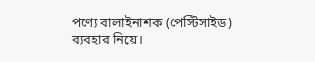পণ্যে বালাইনাশক (পেস্টিসাইড) ব্যবহার নিয়ে।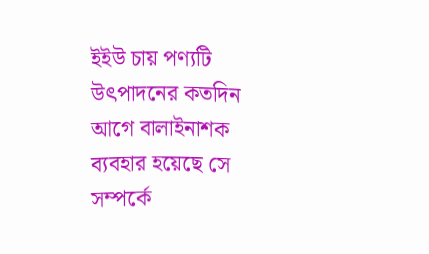ইইউ চায় পণ্যটি উৎপাদনের কতদিন আগে বালাইনাশক ব্যবহার হয়েছে সে সম্পর্কে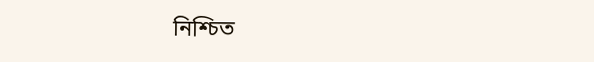নিশ্চিত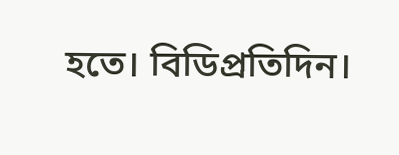হতে। বিডিপ্রতিদিন।